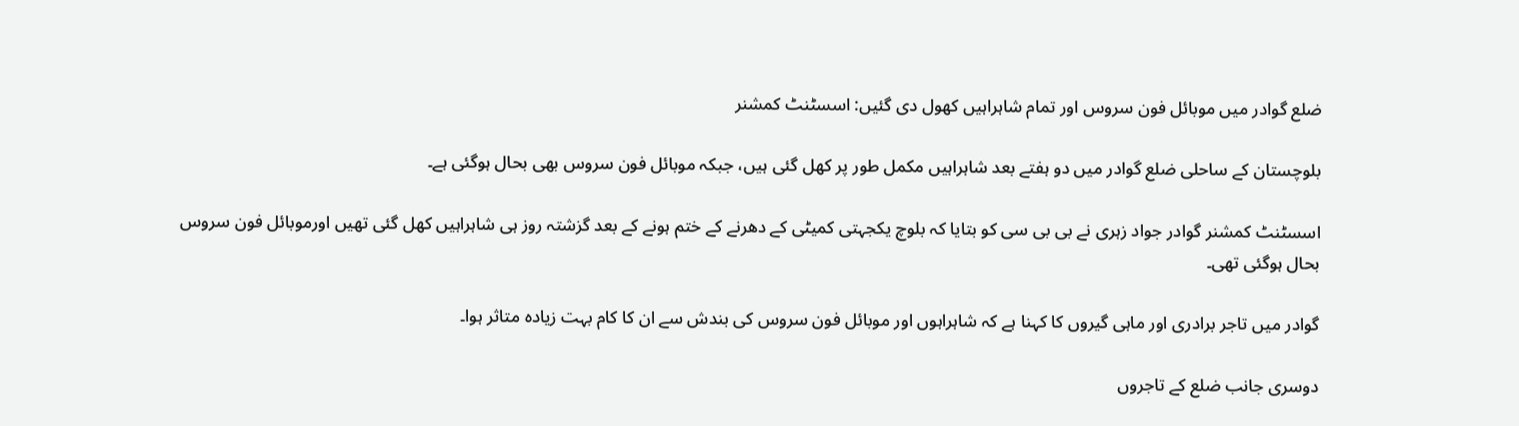ضلع گوادر میں موبائل فون سروس اور تمام شاہراہیں کھول دی گئیں: اسسٹنٹ کمشنر

بلوچستان کے ساحلی ضلع گوادر میں دو ہفتے بعد شاہراہیں مکمل طور پر کھل گئی ہیں، جبکہ موبائل فون سروس بھی بحال ہوگئی ہے۔

اسسٹنٹ کمشنر گوادر جواد زہری نے بی بی سی کو بتایا کہ بلوچ یکجہتی کمیٹی کے دھرنے کے ختم ہونے کے بعد گزشتہ روز ہی شاہراہیں کھل گئی تھیں اورموبائل فون سروس بحال ہوگئی تھی۔

گوادر میں تاجر برادری اور ماہی گیروں کا کہنا ہے کہ شاہراہوں اور موبائل فون سروس کی بندش سے ان کا کام بہت زیادہ متاثر ہوا۔

دوسری جانب ضلع کے تاجروں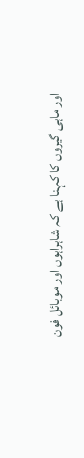اور ماہی گیروں کا کہنا ہے کہ شاہراہوں اور موبائل فون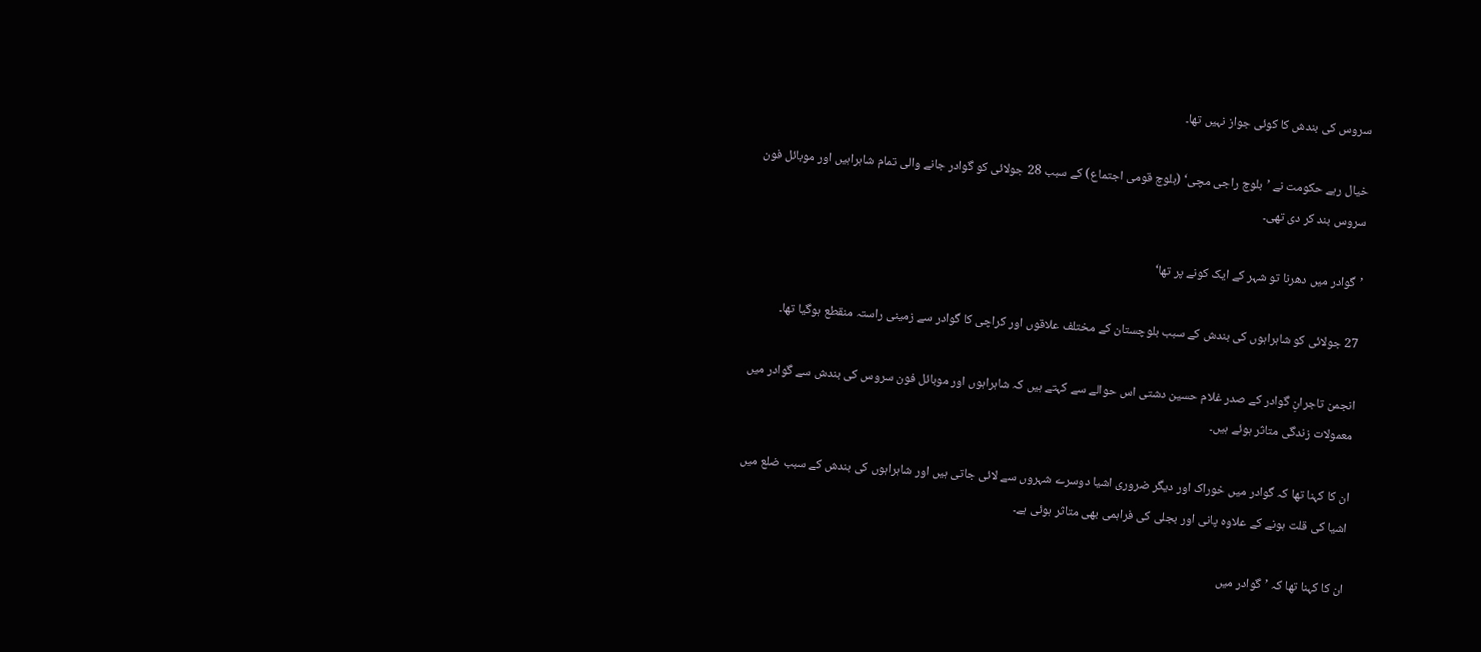سروس کی بندش کا کوئی جواز نہیں تھا۔

خیال رہے حکومت نے ’بلوچ راجی مچی‘ (بلوچ قومی اجتماع) کے سبب 28 جولائی کو گوادر جانے والی تمام شاہراہیں اور موبائل فون سروس بند کر دی تھی۔

’گوادر میں دھرنا تو شہر کے ایک کونے پر تھا‘

27 جولائی کو شاہراہوں کی بندش کے سبب بلوچستان کے مختلف علاقوں اور کراچی کا گوادر سے زمینی راستہ منقطع ہوگیا تھا۔

انجمن تاجرانِ گوادر کے صدر غلام حسین دشتی اس حوالے سے کہتے ہیں کہ شاہراہوں اور موبائل فون سروس کی بندش سے گوادر میں معمولات زندگی متاثر ہوئے ہیں۔

ان کا کہنا تھا کہ گوادر میں خوراک اور دیگر ضروری اشیا دوسرے شہروں سے لائی جاتی ہیں اور شاہراہوں کی بندش کے سبب ضلع میں اشیا کی قلت ہونے کے علاوہ پانی اور بجلی کی فراہمی بھی متاثر ہوئی ہے۔

ان کا کہنا تھا کہ ’گوادر میں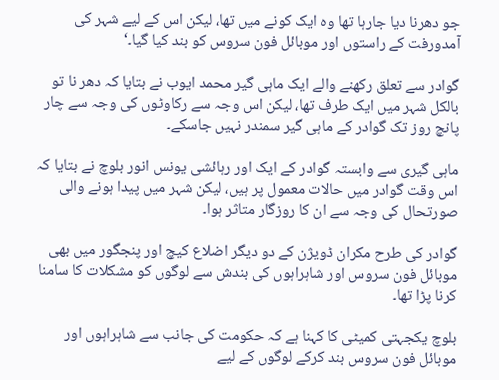جو دھرنا دیا جارہا تھا وہ ایک کونے میں تھا، لیکن اس کے لیے شہر کی آمدورفت کے راستوں اور موبائل فون سروس کو بند کیا گیا۔‘

گوادر سے تعلق رکھنے والے ایک ماہی گیر محمد ایوب نے بتایا کہ دھر نا تو بالکل شہر میں ایک طرف تھا، لیکن اس وجہ سے رکاوٹوں کی وجہ سے چار پانچ روز تک گوادر کے ماہی گیر سمندر نہیں جاسکے۔

ماہی گیری سے وابستہ گوادر کے ایک اور رہائشی یونس انور بلوچ نے بتایا کہ اس وقت گوادر میں حالات معمول پر ہیں، لیکن شہر میں پیدا ہونے والی صورتحال کی وجہ سے ان کا روزگار متاثر ہوا۔

گوادر کی طرح مکران ڈویژن کے دو دیگر اضلاع کیچ اور پنجگور میں بھی موبائل فون سروس اور شاہراہوں کی بندش سے لوگوں کو مشکلات کا سامنا کرنا پڑا تھا۔

بلوچ یکجہتی کمیٹی کا کہنا ہے کہ حکومت کی جانب سے شاہراہوں اور موبائل فون سروس بند کرکے لوگوں کے لیے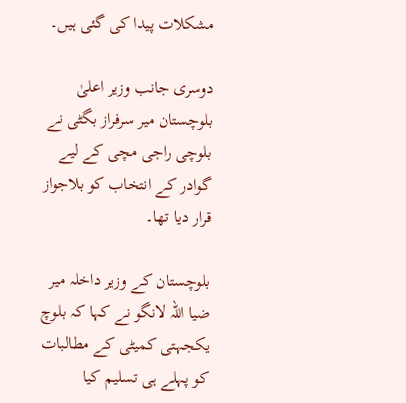مشکلات پیدا کی گئی ہیں۔

دوسری جانب وزیر اعلیٰ بلوچستان میر سرفراز بگٹی نے بلوچی راجی مچی کے لیے گوادر کے انتخاب کو بلاجواز قرار دیا تھا۔

بلوچستان کے وزیر داخلہ میر ضیا اللہ لانگو نے کہا کہ بلوچ یکجہتی کمیٹی کے مطالبات کو پہلے ہی تسلیم کیا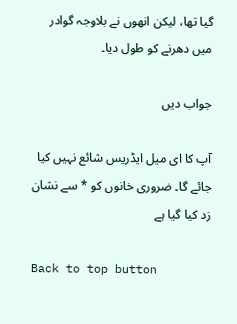گیا تھا، لیکن انھوں نے بلاوجہ گوادر میں دھرنے کو طول دیا۔

جواب دیں

آپ کا ای میل ایڈریس شائع نہیں کیا جائے گا۔ ضروری خانوں کو * سے نشان زد کیا گیا ہے

Back to top button